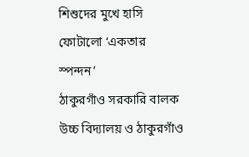শিশুদের মুখে হাসি ফোটালো ‘একতার স্পন্দন’
ঠাকুরগাঁও সরকারি বালক উচ্চ বিদ্যালয় ও ঠাকুরগাঁও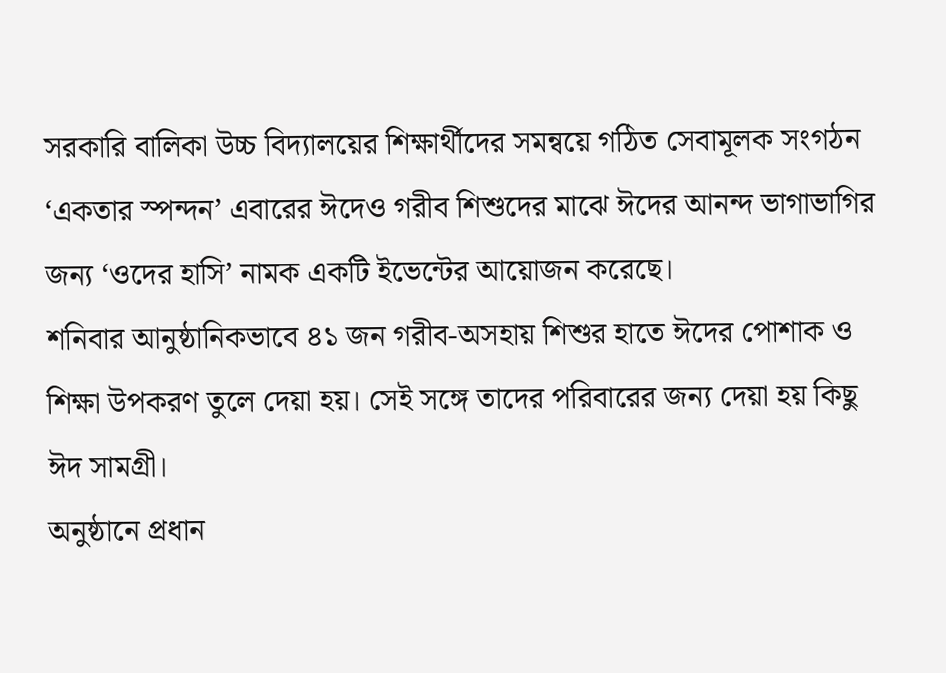সরকারি বালিকা উচ্চ বিদ্যালয়ের শিক্ষার্থীদের সমন্বয়ে গঠিত সেবামূলক সংগঠন ‘একতার স্পন্দন’ এবারের ঈদেও গরীব শিশুদের মাঝে ঈদের আনন্দ ভাগাভাগির জন্য ‘ওদের হাসি’ নামক একটি ইভেন্টের আয়োজন করেছে।
শনিবার আনুষ্ঠানিকভাবে ৪১ জন গরীব-অসহায় শিশুর হাতে ঈদের পোশাক ও শিক্ষা উপকরণ তুলে দেয়া হয়। সেই সঙ্গে তাদের পরিবারের জন্য দেয়া হয় কিছু ঈদ সামগ্রী।
অনুষ্ঠানে প্রধান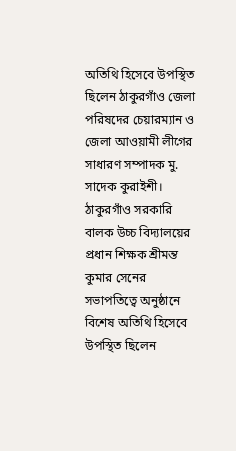অতিথি হিসেবে উপস্থিত ছিলেন ঠাকুরগাঁও জেলা পরিষদের চেয়ারম্যান ও জেলা আওয়ামী লীগের সাধারণ সম্পাদক মু. সাদেক কুরাইশী।
ঠাকুরগাঁও সরকারি বালক উচ্চ বিদ্যালয়ের প্রধান শিক্ষক শ্রীমন্ত কুমার সেনের সভাপতিত্বে অনুষ্ঠানে বিশেষ অতিথি হিসেবে উপস্থিত ছিলেন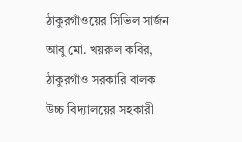ঠাকুরগাঁওয়ের সিভিল সার্জন আবু মো. খয়রুল কবির, ঠাকুরগাঁও সরকারি বালক উচ্চ বিদ্যালয়ের সহকারী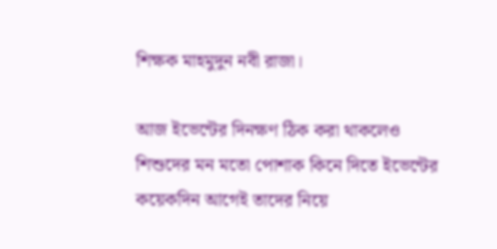শিক্ষক মাহমুদুন নবী রাজা।

আজ ইভেন্টের দিনক্ষণ ঠিক করা থাকলেও শিশুদের মন মতো পোশাক কিনে দিতে ইভেন্টের কয়েকদিন আগেই তাদের নিয়ে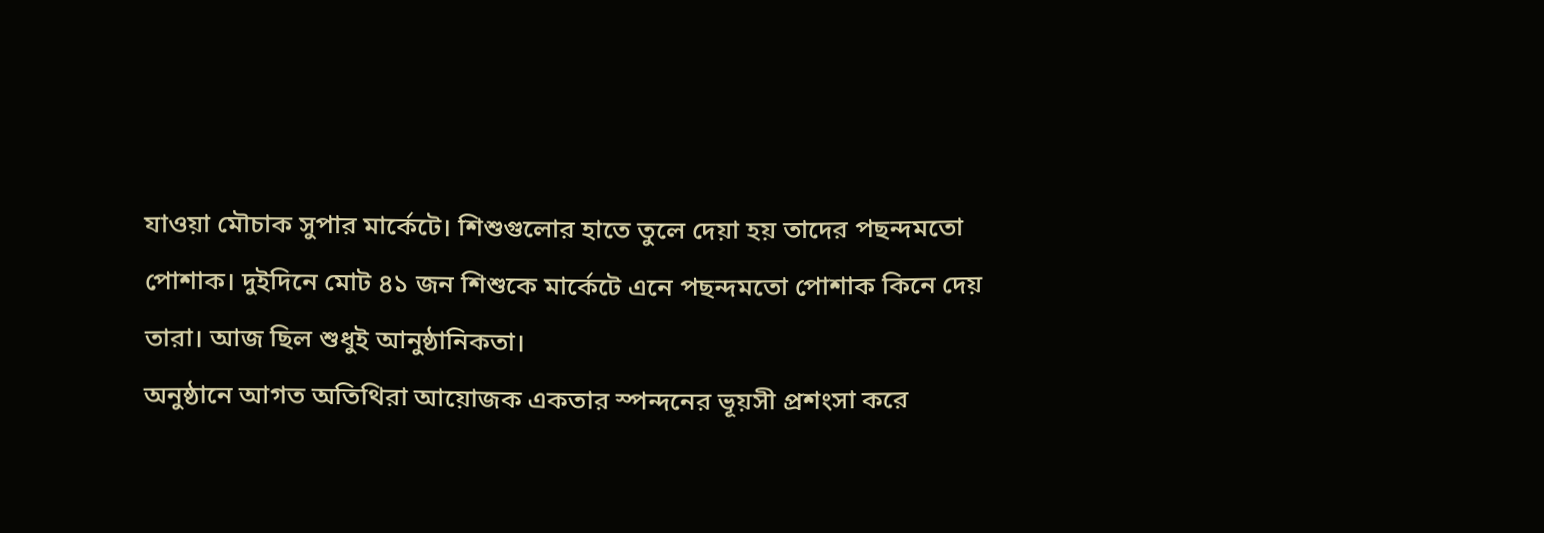যাওয়া মৌচাক সুপার মার্কেটে। শিশুগুলোর হাতে তুলে দেয়া হয় তাদের পছন্দমতো পোশাক। দুইদিনে মোট ৪১ জন শিশুকে মার্কেটে এনে পছন্দমতো পোশাক কিনে দেয় তারা। আজ ছিল শুধুই আনুষ্ঠানিকতা।
অনুষ্ঠানে আগত অতিথিরা আয়োজক একতার স্পন্দনের ভূয়সী প্রশংসা করে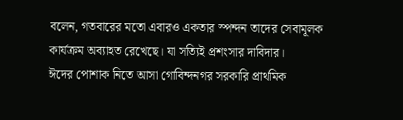বলেন, গতবারের মতো এবারও একতার স্পন্দন তাদের সেবামূলক কার্যক্রম অব্যাহত রেখেছে। যা সত্যিই প্রশংসার দাবিদার।
ঈদের পোশাক নিতে আসা গোবিন্দনগর সরকারি প্রাথমিক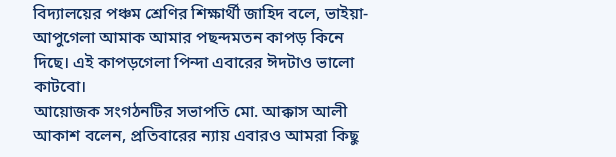বিদ্যালয়ের পঞ্চম শ্রেণির শিক্ষার্থী জাহিদ বলে, ভাইয়া-আপুগেলা আমাক আমার পছন্দমতন কাপড় কিনে দিছে। এই কাপড়গেলা পিন্দা এবারের ঈদটাও ভালো কাটবো।
আয়োজক সংগঠনটির সভাপতি মো. আক্কাস আলী আকাশ বলেন, প্রতিবারের ন্যায় এবারও আমরা কিছু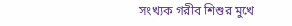সংখ্যক গরীব শিশুর মুখে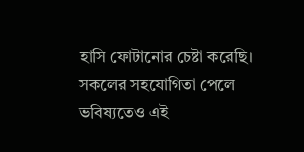হাসি ফোটানোর চেষ্টা করেছি। সকলের সহযোগিতা পেলে ভবিষ্যতেও এই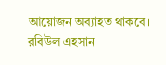আয়োজন অব্যাহত থাকবে।
রবিউল এহসান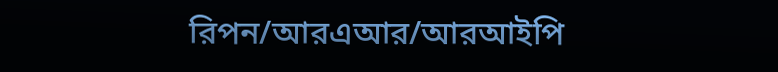রিপন/আরএআর/আরআইপি